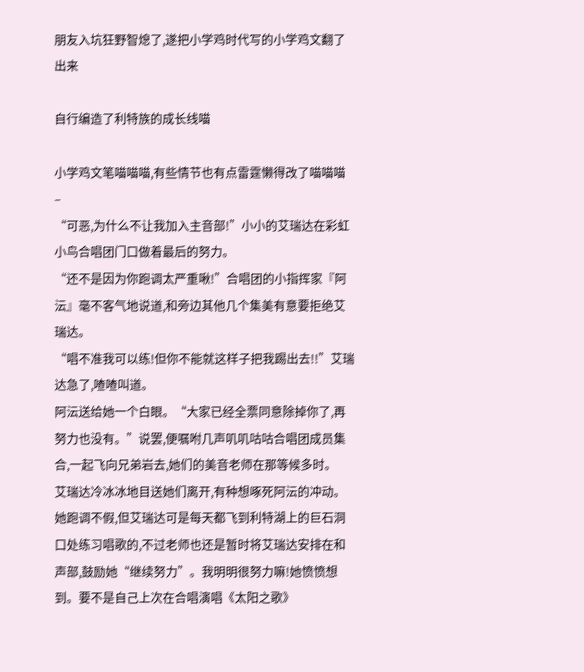朋友入坑狂野智熄了,遂把小学鸡时代写的小学鸡文翻了出来

自行编造了利特族的成长线喵

小学鸡文笔喵喵喵,有些情节也有点雷霆懒得改了喵喵喵
–
“可恶,为什么不让我加入主音部!”小小的艾瑞达在彩虹小鸟合唱团门口做着最后的努力。
“还不是因为你跑调太严重啾!”合唱团的小指挥家『阿沄』毫不客气地说道,和旁边其他几个集美有意要拒绝艾瑞达。
“唱不准我可以练!但你不能就这样子把我踢出去!!”艾瑞达急了,喳喳叫道。
阿沄送给她一个白眼。“大家已经全票同意除掉你了,再努力也没有。”说罢,便嘱咐几声叽叽咕咕合唱团成员集合,一起飞向兄弟岩去,她们的美音老师在那等候多时。
艾瑞达冷冰冰地目送她们离开,有种想啄死阿沄的冲动。她跑调不假,但艾瑞达可是每天都飞到利特湖上的巨石洞口处练习唱歌的,不过老师也还是暂时将艾瑞达安排在和声部,鼓励她“继续努力”。我明明很努力嘛!她愤愤想到。要不是自己上次在合唱演唱《太阳之歌》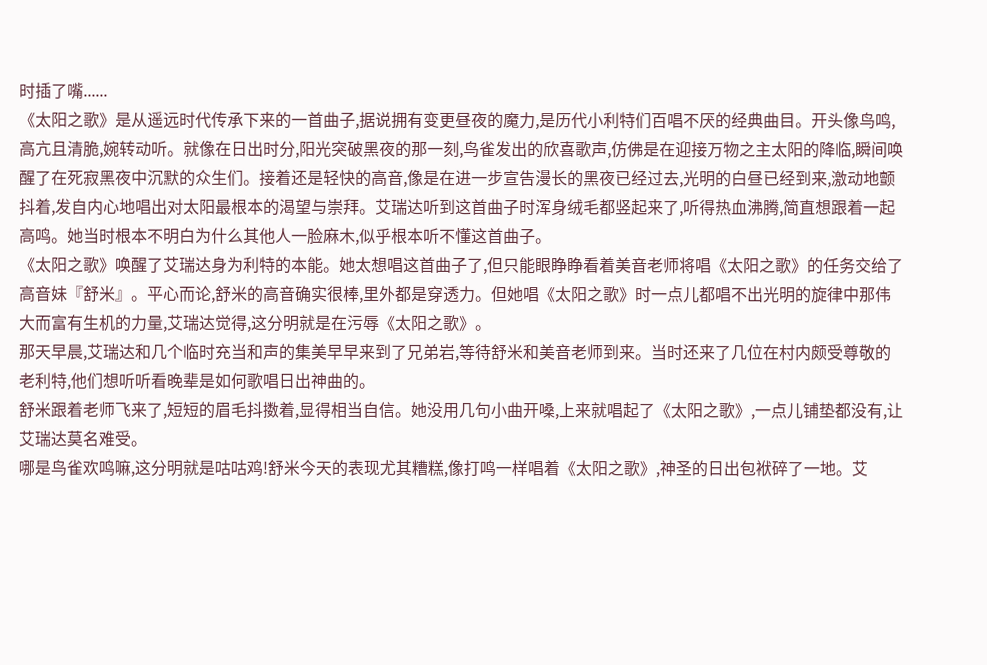时插了嘴......
《太阳之歌》是从遥远时代传承下来的一首曲子,据说拥有变更昼夜的魔力,是历代小利特们百唱不厌的经典曲目。开头像鸟鸣,高亢且清脆,婉转动听。就像在日出时分,阳光突破黑夜的那一刻,鸟雀发出的欣喜歌声,仿佛是在迎接万物之主太阳的降临,瞬间唤醒了在死寂黑夜中沉默的众生们。接着还是轻快的高音,像是在进一步宣告漫长的黑夜已经过去,光明的白昼已经到来,激动地颤抖着,发自内心地唱出对太阳最根本的渴望与崇拜。艾瑞达听到这首曲子时浑身绒毛都竖起来了,听得热血沸腾,简直想跟着一起高鸣。她当时根本不明白为什么其他人一脸麻木,似乎根本听不懂这首曲子。
《太阳之歌》唤醒了艾瑞达身为利特的本能。她太想唱这首曲子了,但只能眼睁睁看着美音老师将唱《太阳之歌》的任务交给了高音妹『舒米』。平心而论,舒米的高音确实很棒,里外都是穿透力。但她唱《太阳之歌》时一点儿都唱不出光明的旋律中那伟大而富有生机的力量,艾瑞达觉得,这分明就是在污辱《太阳之歌》。
那天早晨,艾瑞达和几个临时充当和声的集美早早来到了兄弟岩,等待舒米和美音老师到来。当时还来了几位在村内颇受尊敬的老利特,他们想听听看晚辈是如何歌唱日出神曲的。
舒米跟着老师飞来了,短短的眉毛抖擞着,显得相当自信。她没用几句小曲开嗓,上来就唱起了《太阳之歌》,一点儿铺垫都没有,让艾瑞达莫名难受。
哪是鸟雀欢鸣嘛,这分明就是咕咕鸡!舒米今天的表现尤其糟糕,像打鸣一样唱着《太阳之歌》,神圣的日出包袱碎了一地。艾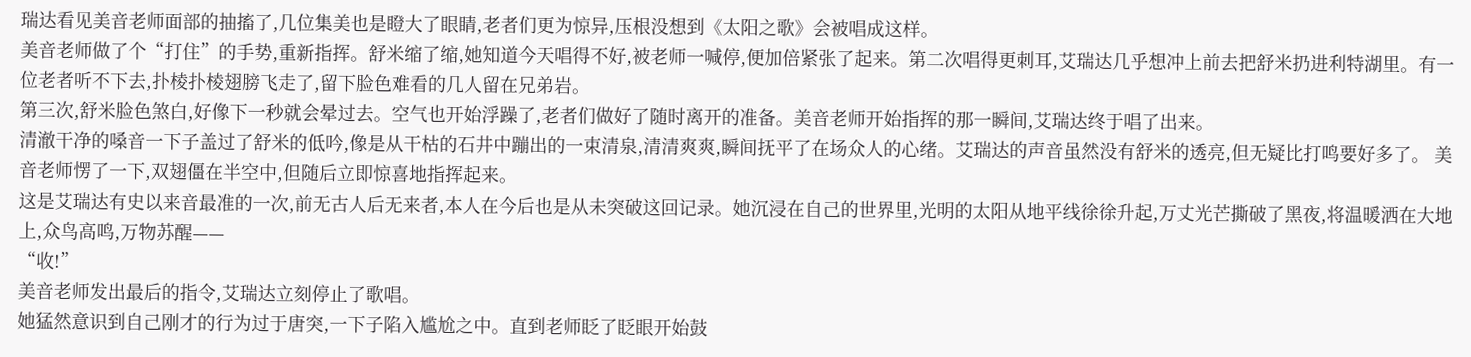瑞达看见美音老师面部的抽搐了,几位集美也是瞪大了眼睛,老者们更为惊异,压根没想到《太阳之歌》会被唱成这样。
美音老师做了个“打住”的手势,重新指挥。舒米缩了缩,她知道今天唱得不好,被老师一喊停,便加倍紧张了起来。第二次唱得更刺耳,艾瑞达几乎想冲上前去把舒米扔进利特湖里。有一位老者听不下去,扑棱扑棱翅膀飞走了,留下脸色难看的几人留在兄弟岩。
第三次,舒米脸色煞白,好像下一秒就会晕过去。空气也开始浮躁了,老者们做好了随时离开的准备。美音老师开始指挥的那一瞬间,艾瑞达终于唱了出来。
清澈干净的嗓音一下子盖过了舒米的低吟,像是从干枯的石井中蹦出的一束清泉,清清爽爽,瞬间抚平了在场众人的心绪。艾瑞达的声音虽然没有舒米的透亮,但无疑比打鸣要好多了。 美音老师愣了一下,双翅僵在半空中,但随后立即惊喜地指挥起来。
这是艾瑞达有史以来音最准的一次,前无古人后无来者,本人在今后也是从未突破这回记录。她沉浸在自己的世界里,光明的太阳从地平线徐徐升起,万丈光芒撕破了黑夜,将温暖洒在大地上,众鸟高鸣,万物苏醒——
“收!”
美音老师发出最后的指令,艾瑞达立刻停止了歌唱。
她猛然意识到自己刚才的行为过于唐突,一下子陷入尴尬之中。直到老师眨了眨眼开始鼓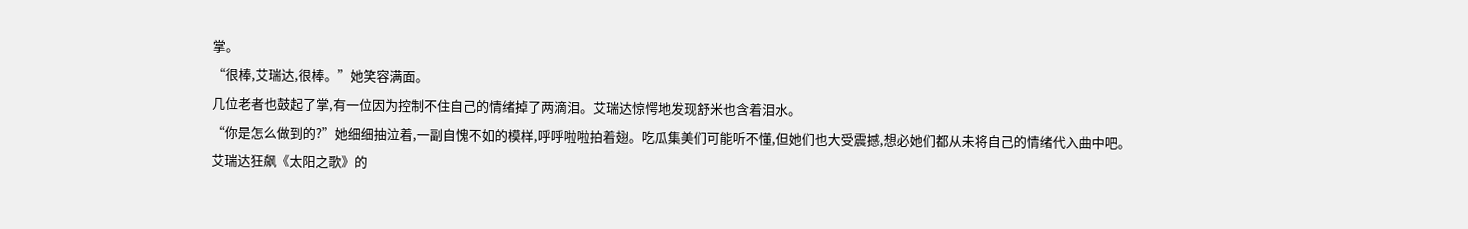掌。
“很棒,艾瑞达,很棒。”她笑容满面。
几位老者也鼓起了掌,有一位因为控制不住自己的情绪掉了两滴泪。艾瑞达惊愕地发现舒米也含着泪水。
“你是怎么做到的?”她细细抽泣着,一副自愧不如的模样,呼呼啦啦拍着翅。吃瓜集美们可能听不懂,但她们也大受震撼,想必她们都从未将自己的情绪代入曲中吧。
艾瑞达狂飙《太阳之歌》的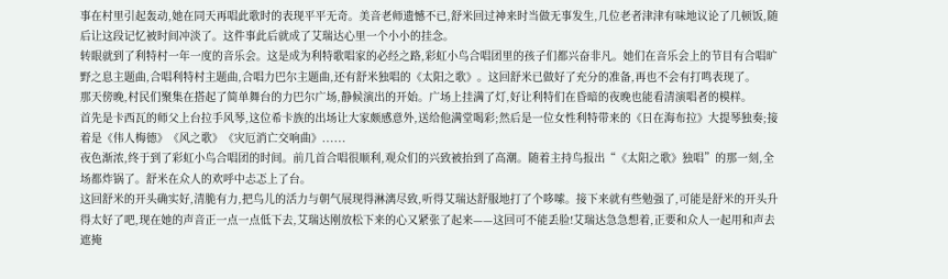事在村里引起轰动,她在同天再唱此歌时的表现平平无奇。美音老师遗憾不已,舒米回过神来时当做无事发生,几位老者津津有味地议论了几顿饭,随后让这段记忆被时间冲淡了。这件事此后就成了艾瑞达心里一个小小的挂念。
转眼就到了利特村一年一度的音乐会。这是成为利特歌唱家的必经之路,彩虹小鸟合唱团里的孩子们都兴奋非凡。她们在音乐会上的节目有合唱旷野之息主题曲,合唱利特村主题曲,合唱力巴尔主题曲,还有舒米独唱的《太阳之歌》。这回舒米已做好了充分的准备,再也不会有打鸣表现了。
那天傍晚,村民们聚集在搭起了简单舞台的力巴尔广场,静候演出的开始。广场上挂满了灯,好让利特们在昏暗的夜晚也能看清演唱者的模样。
首先是卡西瓦的师父上台拉手风琴,这位希卡族的出场让大家颇感意外,送给他满堂喝彩;然后是一位女性利特带来的《日在海布拉》大提琴独奏;接着是《伟人梅德》《风之歌》《灾厄消亡交响曲》......
夜色渐浓,终于到了彩虹小鸟合唱团的时间。前几首合唱很顺利,观众们的兴致被抬到了高潮。随着主持鸟报出“《太阳之歌》独唱”的那一刻,全场都炸锅了。舒米在众人的欢呼中忐忑上了台。
这回舒米的开头确实好,清脆有力,把鸟儿的活力与朝气展现得淋漓尽致,听得艾瑞达舒服地打了个哆嗦。接下来就有些勉强了,可能是舒米的开头升得太好了吧,现在她的声音正一点一点低下去,艾瑞达刚放松下来的心又紧张了起来——这回可不能丢脸!艾瑞达急急想着,正要和众人一起用和声去遮掩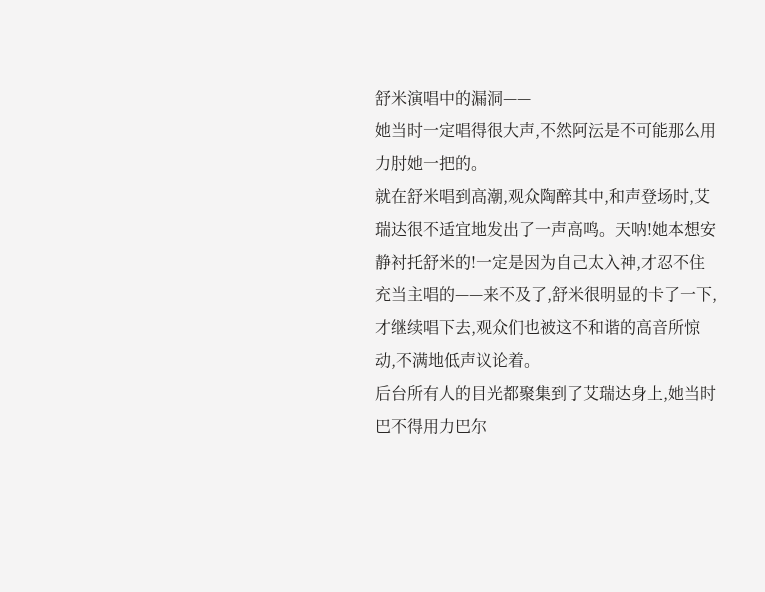舒米演唱中的漏洞——
她当时一定唱得很大声,不然阿沄是不可能那么用力肘她一把的。
就在舒米唱到高潮,观众陶醉其中,和声登场时,艾瑞达很不适宜地发出了一声高鸣。天呐!她本想安静衬托舒米的!一定是因为自己太入神,才忍不住充当主唱的——来不及了,舒米很明显的卡了一下,才继续唱下去,观众们也被这不和谐的高音所惊动,不满地低声议论着。
后台所有人的目光都聚集到了艾瑞达身上,她当时巴不得用力巴尔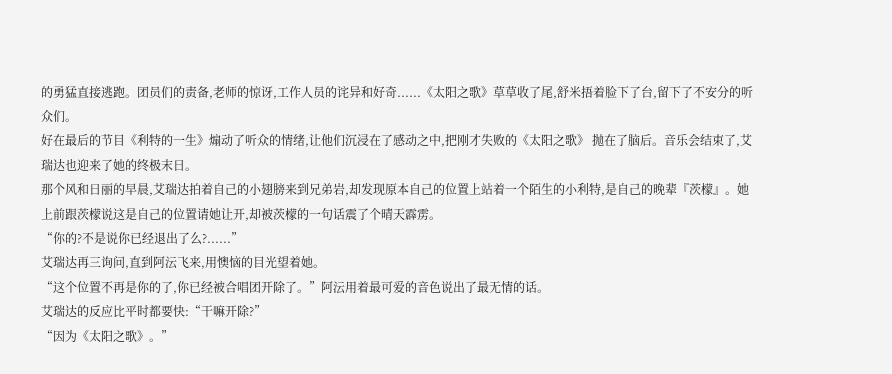的勇猛直接逃跑。团员们的责备,老师的惊讶,工作人员的诧异和好奇......《太阳之歌》草草收了尾,舒米捂着脸下了台,留下了不安分的听众们。
好在最后的节目《利特的一生》煽动了听众的情绪,让他们沉浸在了感动之中,把刚才失败的《太阳之歌》 抛在了脑后。音乐会结束了,艾瑞达也迎来了她的终极末日。
那个风和日丽的早晨,艾瑞达拍着自己的小翅膀来到兄弟岩,却发现原本自己的位置上站着一个陌生的小利特,是自己的晚辈『茨檬』。她上前跟茨檬说这是自己的位置请她让开,却被茨檬的一句话震了个晴天霹雳。
“你的?不是说你已经退出了么?......”
艾瑞达再三询问,直到阿沄飞来,用懊恼的目光望着她。
“这个位置不再是你的了,你已经被合唱团开除了。”阿沄用着最可爱的音色说出了最无情的话。
艾瑞达的反应比平时都要快:“干嘛开除?”
“因为《太阳之歌》。”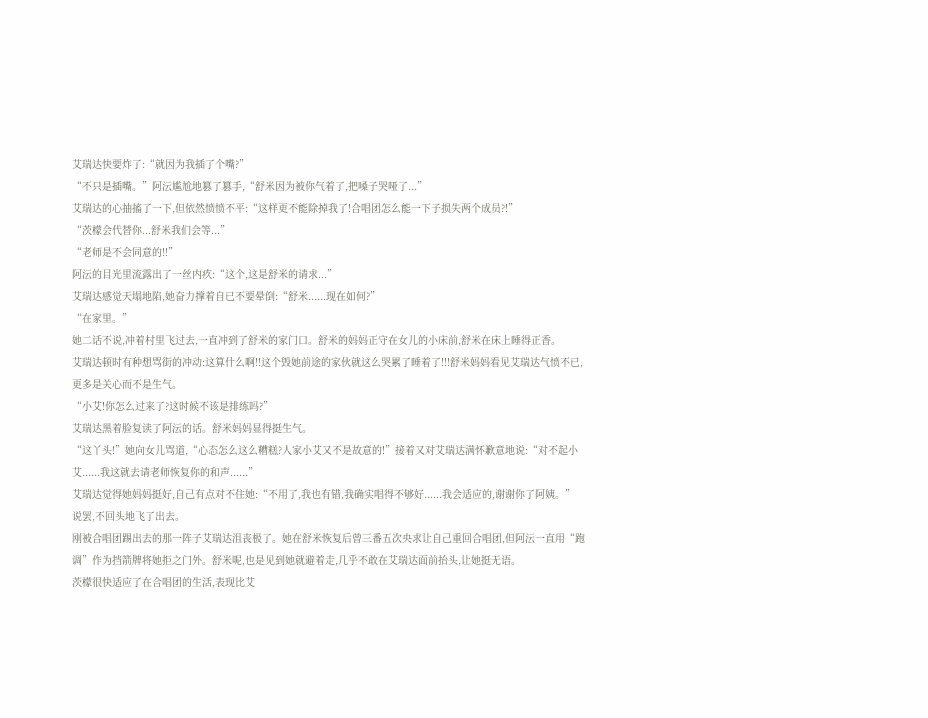艾瑞达快要炸了:“就因为我插了个嘴?”
“不只是插嘴。”阿沄尴尬地篡了篡手,“舒米因为被你气着了,把嗓子哭哑了...”
艾瑞达的心抽搐了一下,但依然愤愤不平:“这样更不能除掉我了!合唱团怎么能一下子损失两个成员?!”
“茨檬会代替你...舒米我们会等...”
“老师是不会同意的!!”
阿沄的目光里流露出了一丝内疚:“这个,这是舒米的请求...”
艾瑞达感觉天塌地陷,她奋力撑着自已不要晕倒:“舒米......现在如何?”
“在家里。”
她二话不说,冲着村里飞过去,一直冲到了舒米的家门口。舒米的妈妈正守在女儿的小床前,舒米在床上睡得正香。
艾瑞达顿时有种想骂街的冲动:这算什么啊!!这个毁她前途的家伙就这么哭累了睡着了!!!舒米妈妈看见艾瑞达气愤不已,更多是关心而不是生气。
“小艾!你怎么过来了?这时候不该是排练吗?”
艾瑞达黑着脸复读了阿沄的话。舒米妈妈显得挺生气。
“这丫头!”她向女儿骂道,“心态怎么这么糟糕?人家小艾又不是故意的!”接着又对艾瑞达满怀歉意地说:“对不起小艾......我这就去请老师恢复你的和声......”
艾瑞达觉得她妈妈挺好,自己有点对不住她:“不用了,我也有错,我确实唱得不够好......我会适应的,谢谢你了阿姨。”
说罢,不回头地飞了出去。
刚被合唱团踢出去的那一阵子艾瑞达沮丧极了。她在舒米恢复后曾三番五次央求让自己重回合唱团,但阿沄一直用“跑调”作为挡箭牌将她拒之门外。舒米呢,也是见到她就避着走,几乎不敢在艾瑞达面前抬头,让她挺无语。
茨檬很快适应了在合唱团的生活,表现比艾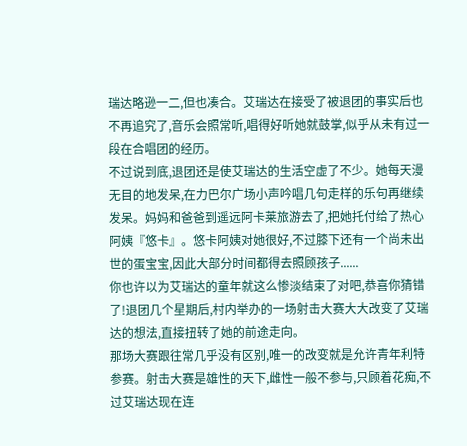瑞达略逊一二,但也凑合。艾瑞达在接受了被退团的事实后也不再追究了,音乐会照常听,唱得好听她就鼓掌,似乎从未有过一段在合唱团的经历。
不过说到底,退团还是使艾瑞达的生活空虚了不少。她每天漫无目的地发呆,在力巴尔广场小声吟唱几句走样的乐句再继续发呆。妈妈和爸爸到遥远阿卡莱旅游去了,把她托付给了热心阿姨『悠卡』。悠卡阿姨对她很好,不过膝下还有一个尚未出世的蛋宝宝,因此大部分时间都得去照顾孩子......
你也许以为艾瑞达的童年就这么惨淡结束了对吧,恭喜你猜错了!退团几个星期后,村内举办的一场射击大赛大大改变了艾瑞达的想法,直接扭转了她的前途走向。
那场大赛跟往常几乎没有区别,唯一的改变就是允许青年利特参赛。射击大赛是雄性的天下,雌性一般不参与,只顾着花痴,不过艾瑞达现在连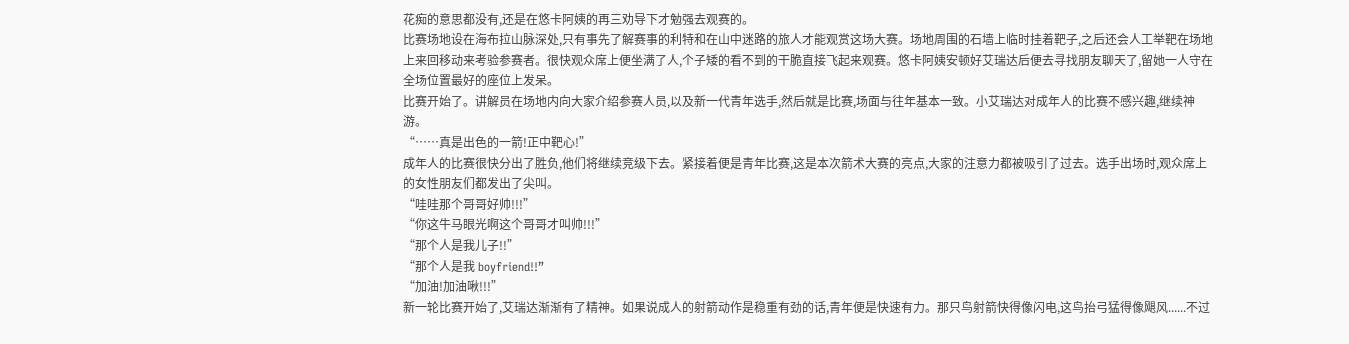花痴的意思都没有,还是在悠卡阿姨的再三劝导下才勉强去观赛的。
比赛场地设在海布拉山脉深处,只有事先了解赛事的利特和在山中迷路的旅人才能观赏这场大赛。场地周围的石墙上临时挂着靶子,之后还会人工举靶在场地上来回移动来考验参赛者。很快观众席上便坐满了人,个子矮的看不到的干脆直接飞起来观赛。悠卡阿姨安顿好艾瑞达后便去寻找朋友聊天了,留她一人守在全场位置最好的座位上发呆。
比赛开始了。讲解员在场地内向大家介绍参赛人员,以及新一代青年选手,然后就是比赛,场面与往年基本一致。小艾瑞达对成年人的比赛不感兴趣,继续神游。
“……真是出色的一箭!正中靶心!”
成年人的比赛很快分出了胜负,他们将继续竞级下去。紧接着便是青年比赛,这是本次箭术大赛的亮点,大家的注意力都被吸引了过去。选手出场时,观众席上的女性朋友们都发出了尖叫。
“哇哇那个哥哥好帅!!!”
“你这牛马眼光啊这个哥哥才叫帅!!!”
“那个人是我儿子!!”
“那个人是我 boyfriend!!”
“加油!加油啾!!!”
新一轮比赛开始了,艾瑞达渐渐有了精神。如果说成人的射箭动作是稳重有劲的话,青年便是快速有力。那只鸟射箭快得像闪电,这鸟抬弓猛得像飓风......不过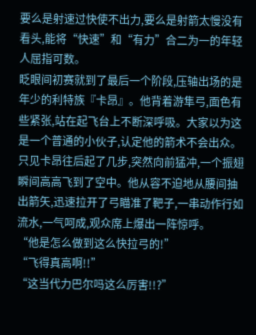要么是射速过快使不出力,要么是射箭太慢没有看头,能将“快速”和“有力”合二为一的年轻人屈指可数。
眨眼间初赛就到了最后一个阶段,压轴出场的是年少的利特族『卡昂』。他背着游隼弓,面色有些紧张,站在起飞台上不断深呼吸。大家以为这是一个普通的小伙子,认定他的箭术不会出众。
只见卡昂往后起了几步,突然向前猛冲,一个振翅瞬间高高飞到了空中。他从容不迫地从腰间抽出箭矢,迅速拉开了弓瞄准了靶子,一串动作行如流水,一气呵成,观众席上爆出一阵惊呼。
“他是怎么做到这么快拉弓的!”
“飞得真高啊!!”
“这当代力巴尔吗这么厉害!!?”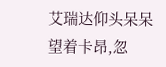艾瑞达仰头呆呆望着卡昂,忽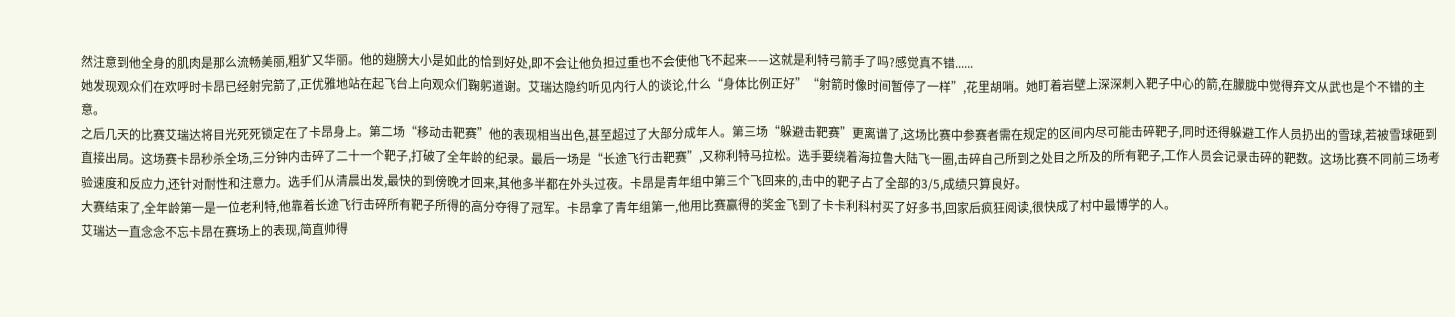然注意到他全身的肌肉是那么流畅美丽,粗犷又华丽。他的翅膀大小是如此的恰到好处,即不会让他负担过重也不会使他飞不起来——这就是利特弓箭手了吗?感觉真不错......
她发现观众们在欢呼时卡昂已经射完箭了,正优雅地站在起飞台上向观众们鞠躬道谢。艾瑞达隐约听见内行人的谈论,什么“身体比例正好”“射箭时像时间暂停了一样”,花里胡哨。她盯着岩壁上深深刺入靶子中心的箭,在朦胧中觉得弃文从武也是个不错的主意。
之后几天的比赛艾瑞达将目光死死锁定在了卡昂身上。第二场“移动击靶赛”他的表现相当出色,甚至超过了大部分成年人。第三场“躲避击靶赛”更离谱了,这场比赛中参赛者需在规定的区间内尽可能击碎靶子,同时还得躲避工作人员扔出的雪球,若被雪球砸到直接出局。这场赛卡昂秒杀全场,三分钟内击碎了二十一个靶子,打破了全年龄的纪录。最后一场是“长途飞行击靶赛”,又称利特马拉松。选手要绕着海拉鲁大陆飞一圈,击碎自己所到之处目之所及的所有靶子,工作人员会记录击碎的靶数。这场比赛不同前三场考验速度和反应力,还针对耐性和注意力。选手们从清晨出发,最快的到傍晚才回来,其他多半都在外头过夜。卡昂是青年组中第三个飞回来的,击中的靶子占了全部的3/5,成绩只算良好。
大赛结束了,全年龄第一是一位老利特,他靠着长途飞行击碎所有靶子所得的高分夺得了冠军。卡昂拿了青年组第一,他用比赛赢得的奖金飞到了卡卡利科村买了好多书,回家后疯狂阅读,很快成了村中最博学的人。
艾瑞达一直念念不忘卡昂在赛场上的表现,简直帅得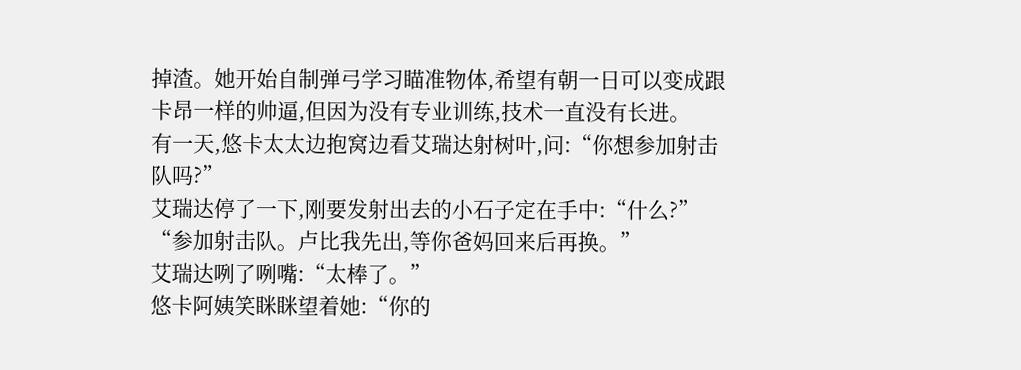掉渣。她开始自制弹弓学习瞄准物体,希望有朝一日可以变成跟卡昂一样的帅逼,但因为没有专业训练,技术一直没有长进。
有一天,悠卡太太边抱窝边看艾瑞达射树叶,问:“你想参加射击队吗?”
艾瑞达停了一下,刚要发射出去的小石子定在手中:“什么?”
“参加射击队。卢比我先出,等你爸妈回来后再换。”
艾瑞达咧了咧嘴:“太棒了。”
悠卡阿姨笑眯眯望着她:“你的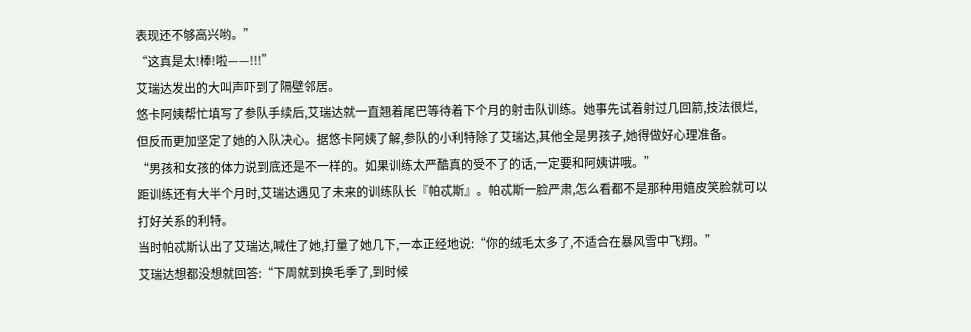表现还不够高兴哟。”
“这真是太!棒!啦——!!!”
艾瑞达发出的大叫声吓到了隔壁邻居。
悠卡阿姨帮忙填写了参队手续后,艾瑞达就一直翘着尾巴等待着下个月的射击队训练。她事先试着射过几回箭,技法很烂,但反而更加坚定了她的入队决心。据悠卡阿姨了解,参队的小利特除了艾瑞达,其他全是男孩子,她得做好心理准备。
“男孩和女孩的体力说到底还是不一样的。如果训练太严酷真的受不了的话,一定要和阿姨讲哦。”
距训练还有大半个月时,艾瑞达遇见了未来的训练队长『帕忒斯』。帕忒斯一脸严肃,怎么看都不是那种用嬉皮笑脸就可以打好关系的利特。
当时帕忒斯认出了艾瑞达,喊住了她,打量了她几下,一本正经地说:“你的绒毛太多了,不适合在暴风雪中飞翔。”
艾瑞达想都没想就回答:“下周就到换毛季了,到时候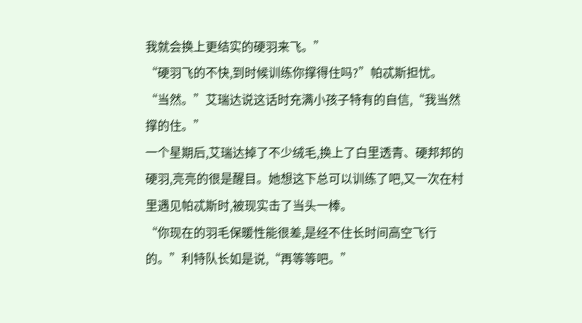我就会换上更结实的硬羽来飞。”
“硬羽飞的不快,到时候训练你撑得住吗?”帕忒斯担忧。
“当然。”艾瑞达说这话时充满小孩子特有的自信,“我当然撑的住。”
一个星期后,艾瑞达掉了不少绒毛,换上了白里透青、硬邦邦的硬羽,亮亮的很是醒目。她想这下总可以训练了吧,又一次在村里遇见帕忒斯时,被现实击了当头一棒。
“你现在的羽毛保暖性能很差,是经不住长时间高空飞行的。”利特队长如是说,“再等等吧。”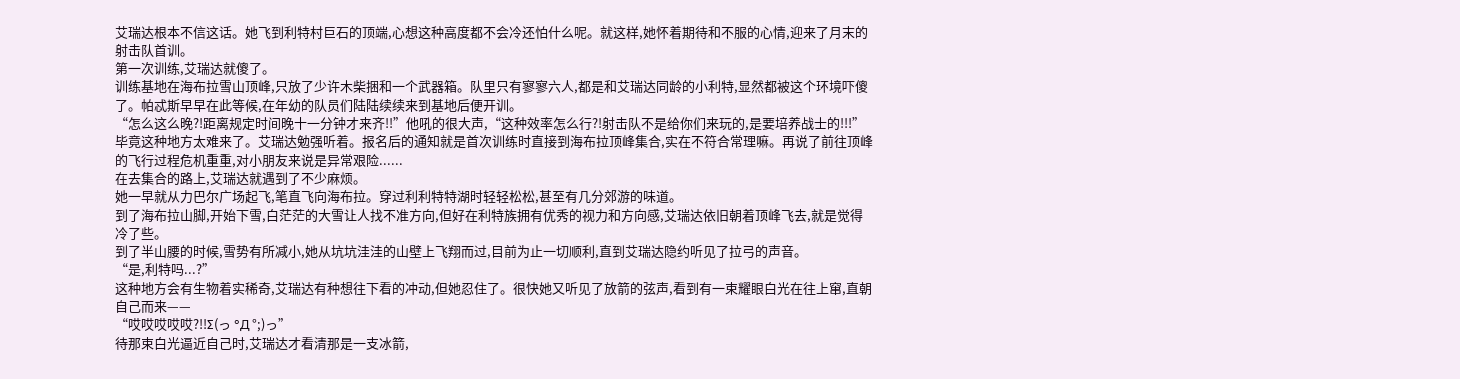艾瑞达根本不信这话。她飞到利特村巨石的顶端,心想这种高度都不会冷还怕什么呢。就这样,她怀着期待和不服的心情,迎来了月末的射击队首训。
第一次训练,艾瑞达就傻了。
训练基地在海布拉雪山顶峰,只放了少许木柴捆和一个武器箱。队里只有寥寥六人,都是和艾瑞达同龄的小利特,显然都被这个环境吓傻了。帕忒斯早早在此等候,在年幼的队员们陆陆续续来到基地后便开训。
“怎么这么晚?!距离规定时间晚十一分钟才来齐!!”他吼的很大声,“这种效率怎么行?!射击队不是给你们来玩的,是要培养战士的!!!”
毕竟这种地方太难来了。艾瑞达勉强听着。报名后的通知就是首次训练时直接到海布拉顶峰集合,实在不符合常理嘛。再说了前往顶峰的飞行过程危机重重,对小朋友来说是异常艰险......
在去集合的路上,艾瑞达就遇到了不少麻烦。
她一早就从力巴尔广场起飞,笔直飞向海布拉。穿过利利特特湖时轻轻松松,甚至有几分郊游的味道。
到了海布拉山脚,开始下雪,白茫茫的大雪让人找不准方向,但好在利特族拥有优秀的视力和方向感,艾瑞达依旧朝着顶峰飞去,就是觉得冷了些。
到了半山腰的时候,雪势有所减小,她从坑坑洼洼的山壁上飞翔而过,目前为止一切顺利,直到艾瑞达隐约听见了拉弓的声音。
“是,利特吗...?”
这种地方会有生物着实稀奇,艾瑞达有种想往下看的冲动,但她忍住了。很快她又听见了放箭的弦声,看到有一束耀眼白光在往上窜,直朝自己而来——
“哎哎哎哎哎?!!Σ(っ °Д °;)っ”
待那束白光逼近自己时,艾瑞达才看清那是一支冰箭,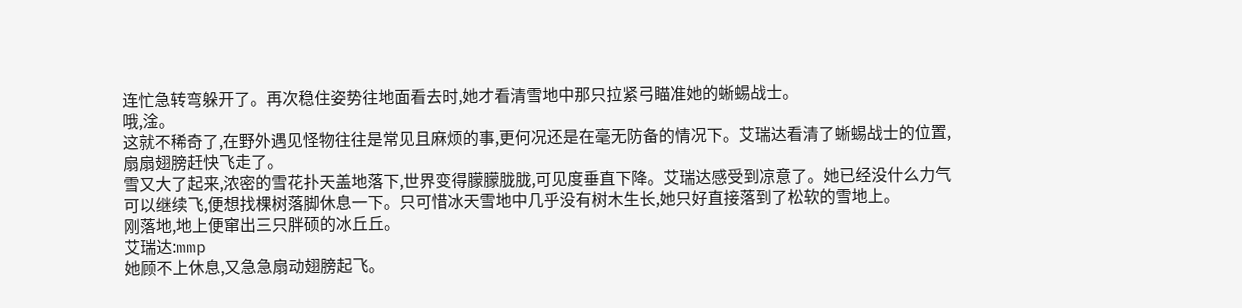连忙急转弯躲开了。再次稳住姿势往地面看去时,她才看清雪地中那只拉紧弓瞄准她的蜥蜴战士。
哦,淦。
这就不稀奇了,在野外遇见怪物往往是常见且麻烦的事,更何况还是在毫无防备的情况下。艾瑞达看清了蜥蜴战士的位置,扇扇翅膀赶快飞走了。
雪又大了起来,浓密的雪花扑天盖地落下,世界变得朦朦胧胧,可见度垂直下降。艾瑞达感受到凉意了。她已经没什么力气可以继续飞,便想找棵树落脚休息一下。只可惜冰天雪地中几乎没有树木生长,她只好直接落到了松软的雪地上。
刚落地,地上便窜出三只胖硕的冰丘丘。
艾瑞达:mmp
她顾不上休息,又急急扇动翅膀起飞。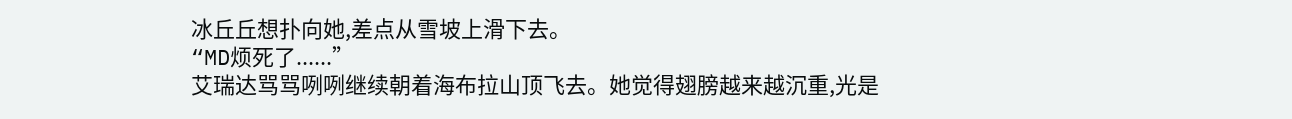冰丘丘想扑向她,差点从雪坡上滑下去。
“MD烦死了......”
艾瑞达骂骂咧咧继续朝着海布拉山顶飞去。她觉得翅膀越来越沉重,光是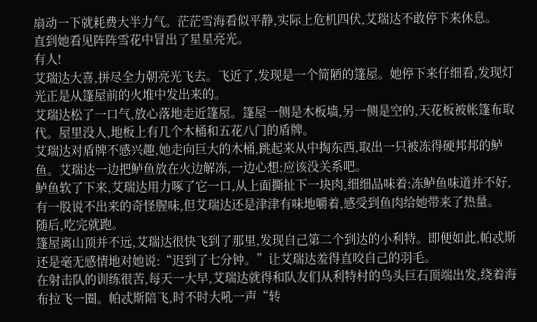扇动一下就耗费大半力气。茫茫雪海看似平静,实际上危机四伏,艾瑞达不敢停下来休息。
直到她看见阵阵雪花中冒出了星星亮光。
有人!
艾瑞达大喜,拼尽全力朝亮光飞去。飞近了,发现是一个简陋的篷屋。她停下来仔细看,发现灯光正是从篷屋前的火堆中发出来的。
艾瑞达松了一口气,放心落地走近篷屋。篷屋一侧是木板墙,另一侧是空的,天花板被帐篷布取代。屋里没人,地板上有几个木桶和五花八门的盾牌。
艾瑞达对盾牌不感兴趣,她走向巨大的木桶,跳起来从中掏东西,取出一只被冻得硬邦邦的鲈鱼。艾瑞达一边把鲈鱼放在火边解冻,一边心想:应该没关系吧。
鲈鱼软了下来,艾瑞达用力啄了它一口,从上面撕扯下一块肉,细细品味着:冻鲈鱼味道并不好,有一股说不出来的奇怪腥味,但艾瑞达还是津津有味地嚼着,感受到鱼肉给她带来了热量。
随后,吃完就跑。
篷屋离山顶并不远,艾瑞达很快飞到了那里,发现自己第二个到达的小利特。即便如此,帕忒斯还是毫无感情地对她说:“迟到了七分钟。”让艾瑞达羞得直咬自己的羽毛。
在射击队的训练很苦,每天一大早,艾瑞达就得和队友们从利特村的鸟头巨石顶端出发,绕着海布拉飞一圈。帕忒斯陪飞,时不时大吼一声“转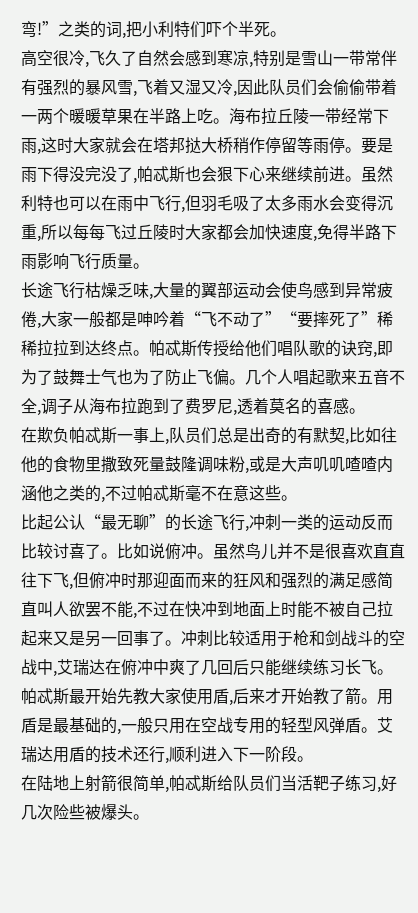弯!”之类的词,把小利特们吓个半死。
高空很冷,飞久了自然会感到寒凉,特别是雪山一带常伴有强烈的暴风雪,飞着又湿又冷,因此队员们会偷偷带着一两个暖暖草果在半路上吃。海布拉丘陵一带经常下雨,这时大家就会在塔邦挞大桥稍作停留等雨停。要是雨下得没完没了,帕忒斯也会狠下心来继续前进。虽然利特也可以在雨中飞行,但羽毛吸了太多雨水会变得沉重,所以每每飞过丘陵时大家都会加快速度,免得半路下雨影响飞行质量。
长途飞行枯燥乏味,大量的翼部运动会使鸟感到异常疲倦,大家一般都是呻吟着“飞不动了”“要摔死了”稀稀拉拉到达终点。帕忒斯传授给他们唱队歌的诀窍,即为了鼓舞士气也为了防止飞偏。几个人唱起歌来五音不全,调子从海布拉跑到了费罗尼,透着莫名的喜感。
在欺负帕忒斯一事上,队员们总是出奇的有默契,比如往他的食物里撒致死量鼓隆调味粉,或是大声叽叽喳喳内涵他之类的,不过帕忒斯毫不在意这些。
比起公认“最无聊”的长途飞行,冲刺一类的运动反而比较讨喜了。比如说俯冲。虽然鸟儿并不是很喜欢直直往下飞,但俯冲时那迎面而来的狂风和强烈的满足感简直叫人欲罢不能,不过在快冲到地面上时能不被自己拉起来又是另一回事了。冲刺比较适用于枪和剑战斗的空战中,艾瑞达在俯冲中爽了几回后只能继续练习长飞。
帕忒斯最开始先教大家使用盾,后来才开始教了箭。用盾是最基础的,一般只用在空战专用的轻型风弹盾。艾瑞达用盾的技术还行,顺利进入下一阶段。
在陆地上射箭很简单,帕忒斯给队员们当活靶子练习,好几次险些被爆头。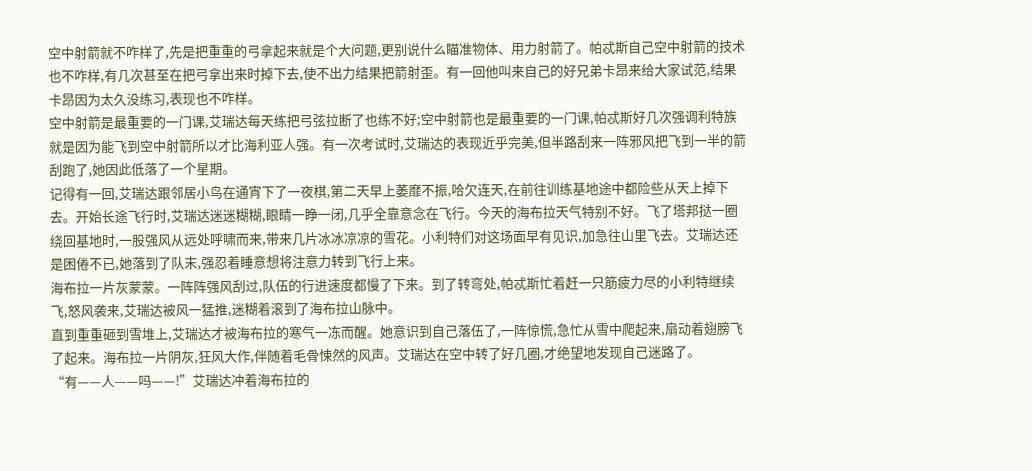空中射箭就不咋样了,先是把重重的弓拿起来就是个大问题,更别说什么瞄准物体、用力射箭了。帕忒斯自己空中射箭的技术也不咋样,有几次甚至在把弓拿出来时掉下去,使不出力结果把箭射歪。有一回他叫来自己的好兄弟卡昂来给大家试范,结果卡昂因为太久没练习,表现也不咋样。
空中射箭是最重要的一门课,艾瑞达每天练把弓弦拉断了也练不好;空中射箭也是最重要的一门课,帕忒斯好几次强调利特族就是因为能飞到空中射箭所以才比海利亚人强。有一次考试时,艾瑞达的表现近乎完美,但半路刮来一阵邪风把飞到一半的箭刮跑了,她因此低落了一个星期。
记得有一回,艾瑞达跟邻居小鸟在通宵下了一夜棋,第二天早上萎靡不振,哈欠连天,在前往训练基地途中都险些从天上掉下去。开始长途飞行时,艾瑞达迷迷糊糊,眼睛一睁一闭,几乎全靠意念在飞行。今天的海布拉天气特别不好。飞了塔邦挞一圈绕回基地时,一股强风从远处呼啸而来,带来几片冰冰凉凉的雪花。小利特们对这场面早有见识,加急往山里飞去。艾瑞达还是困倦不已,她落到了队末,强忍着睡意想将注意力转到飞行上来。
海布拉一片灰蒙蒙。一阵阵强风刮过,队伍的行进速度都慢了下来。到了转弯处,帕忒斯忙着赶一只筋疲力尽的小利特继续飞,怒风袭来,艾瑞达被风一猛推,迷糊着滚到了海布拉山脉中。
直到重重砸到雪堆上,艾瑞达才被海布拉的寒气一冻而醒。她意识到自己落伍了,一阵惊慌,急忙从雪中爬起来,扇动着翅膀飞了起来。海布拉一片阴灰,狂风大作,伴随着毛骨悚然的风声。艾瑞达在空中转了好几圈,才绝望地发现自己迷路了。
“有——人——吗——!”艾瑞达冲着海布拉的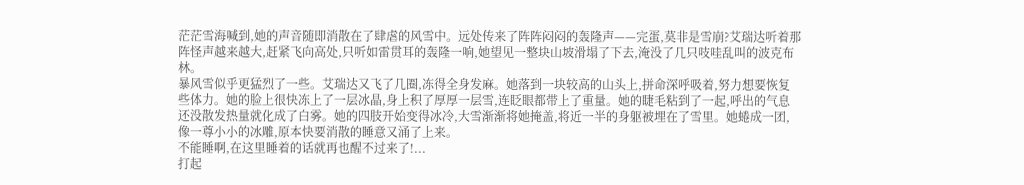茫茫雪海喊到,她的声音随即消散在了肆虐的风雪中。远处传来了阵阵闷闷的轰隆声——完蛋,莫非是雪崩?艾瑞达听着那阵怪声越来越大,赶紧飞向高处,只听如雷贯耳的轰隆一响,她望见一整块山坡滑塌了下去,淹没了几只吱哇乱叫的波克布林。
暴风雪似乎更猛烈了一些。艾瑞达又飞了几圈,冻得全身发麻。她落到一块较高的山头上,拼命深呼吸着,努力想要恢复些体力。她的脸上很快冻上了一层冰晶,身上积了厚厚一层雪,连眨眼都带上了重量。她的睫毛粘到了一起,呼出的气息还没散发热量就化成了白雾。她的四肢开始变得冰冷,大雪渐渐将她掩盖,将近一半的身躯被埋在了雪里。她蜷成一团,像一尊小小的冰雕,原本快要消散的睡意又涌了上来。
不能睡啊,在这里睡着的话就再也醒不过来了!...
打起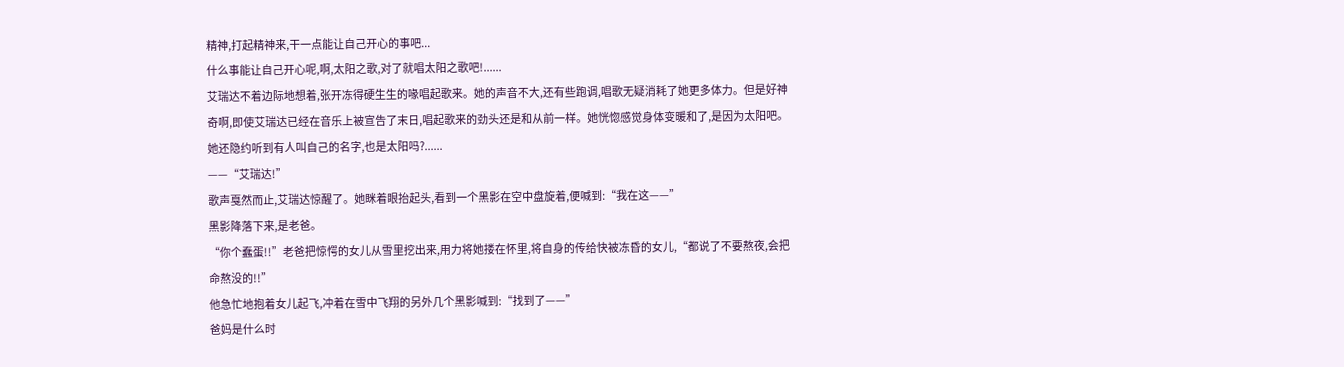精神,打起精神来,干一点能让自己开心的事吧...
什么事能让自己开心呢,啊,太阳之歌,对了就唱太阳之歌吧!......
艾瑞达不着边际地想着,张开冻得硬生生的喙唱起歌来。她的声音不大,还有些跑调,唱歌无疑消耗了她更多体力。但是好神奇啊,即使艾瑞达已经在音乐上被宣告了末日,唱起歌来的劲头还是和从前一样。她恍惚感觉身体变暖和了,是因为太阳吧。她还隐约听到有人叫自己的名字,也是太阳吗?......
——“艾瑞达!”
歌声戛然而止,艾瑞达惊醒了。她眯着眼抬起头,看到一个黑影在空中盘旋着,便喊到:“我在这——”
黑影降落下来,是老爸。
“你个蠢蛋!!”老爸把惊愕的女儿从雪里挖出来,用力将她搂在怀里,将自身的传给快被冻昏的女儿,“都说了不要熬夜,会把命熬没的!!”
他急忙地抱着女儿起飞,冲着在雪中飞翔的另外几个黑影喊到:“找到了——”
爸妈是什么时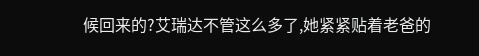候回来的?艾瑞达不管这么多了,她紧紧贴着老爸的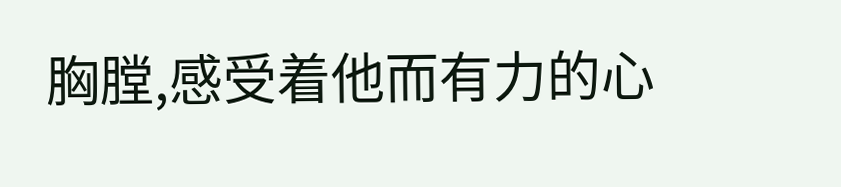胸膛,感受着他而有力的心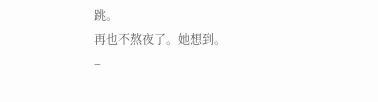跳。
再也不熬夜了。她想到。
–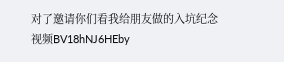对了邀请你们看我给朋友做的入坑纪念视频BV18hNJ6HEby